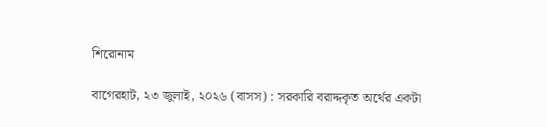শিরোনাম

বাগেরহাট, ২৩ জুলাই, ২০২৬ (বাসস) : সরকারি বরাদ্দকৃত অর্থের একটা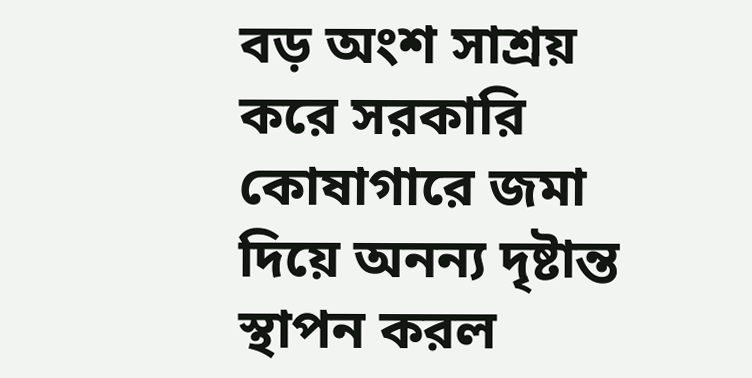বড় অংশ সাশ্রয় করে সরকারি কোষাগারে জমা দিয়ে অনন্য দৃষ্টান্ত স্থাপন করল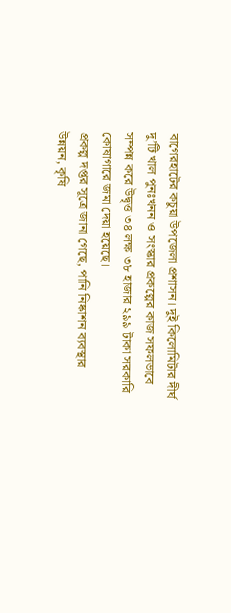বাগেরহাটের কচুয়া উপজেলা প্রশাসন। দুই কিলোমিটার দীর্ঘ দু’টি খাল পুনঃখনন ও সংস্কার প্রকল্পের কাজ সফলভাবে সম্পন্ন করে উদ্বৃত্ত ৩৪ লক্ষ ৩৮ হাজার ২৯৯ টাকা সরকারি কোষাগারে জমা দেয়া হয়েছে।
প্রকল্প দপ্তর সূত্রে জানা গেছে, পানি নিষ্কাশন ব্যবস্থার উন্নয়ন, কৃষি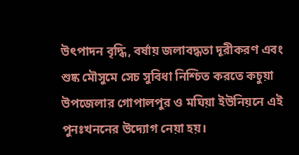উৎপাদন বৃদ্ধি, বর্ষায় জলাবদ্ধতা দূরীকরণ এবং শুষ্ক মৌসুমে সেচ সুবিধা নিশ্চিত করতে কচুয়া উপজেলার গোপালপুর ও মঘিয়া ইউনিয়নে এই পুনঃখননের উদ্যোগ নেয়া হয়।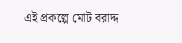এই প্রকল্পে মোট বরাদ্দ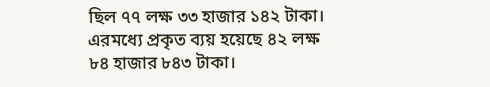ছিল ৭৭ লক্ষ ৩৩ হাজার ১৪২ টাকা। এরমধ্যে প্রকৃত ব্যয় হয়েছে ৪২ লক্ষ ৮৪ হাজার ৮৪৩ টাকা।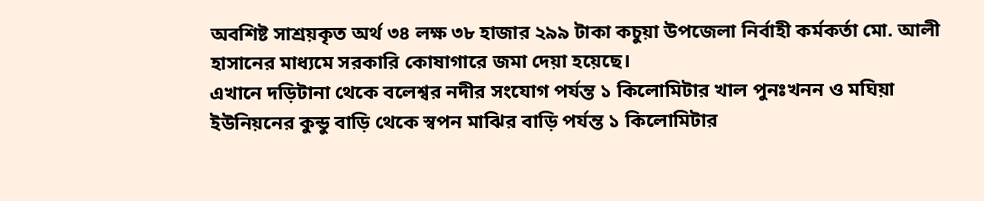অবশিষ্ট সাশ্রয়কৃত অর্থ ৩৪ লক্ষ ৩৮ হাজার ২৯৯ টাকা কচুয়া উপজেলা নির্বাহী কর্মকর্তা মো. আলী হাসানের মাধ্যমে সরকারি কোষাগারে জমা দেয়া হয়েছে।
এখানে দড়িটানা থেকে বলেশ্বর নদীর সংযোগ পর্যন্ত ১ কিলোমিটার খাল পুনঃখনন ও মঘিয়া ইউনিয়নের কুন্ডু বাড়ি থেকে স্বপন মাঝির বাড়ি পর্যন্ত ১ কিলোমিটার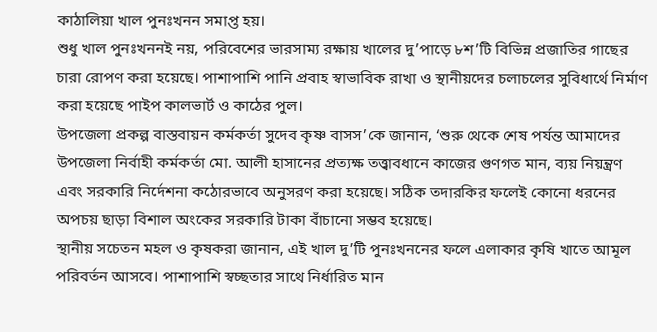কাঠালিয়া খাল পুনঃখনন সমাপ্ত হয়।
শুধু খাল পুনঃখননই নয়, পরিবেশের ভারসাম্য রক্ষায় খালের দু’পাড়ে ৮শ’টি বিভিন্ন প্রজাতির গাছের চারা রোপণ করা হয়েছে। পাশাপাশি পানি প্রবাহ স্বাভাবিক রাখা ও স্থানীয়দের চলাচলের সুবিধার্থে নির্মাণ করা হয়েছে পাইপ কালভার্ট ও কাঠের পুল।
উপজেলা প্রকল্প বাস্তবায়ন কর্মকর্তা সুদেব কৃষ্ণ বাসস’কে জানান, ‘শুরু থেকে শেষ পর্যন্ত আমাদের উপজেলা নির্বাহী কর্মকর্তা মো. আলী হাসানের প্রত্যক্ষ তত্ত্বাবধানে কাজের গুণগত মান, ব্যয় নিয়ন্ত্রণ এবং সরকারি নির্দেশনা কঠোরভাবে অনুসরণ করা হয়েছে। সঠিক তদারকির ফলেই কোনো ধরনের অপচয় ছাড়া বিশাল অংকের সরকারি টাকা বাঁচানো সম্ভব হয়েছে।
স্থানীয় সচেতন মহল ও কৃষকরা জানান, এই খাল দু’টি পুনঃখননের ফলে এলাকার কৃষি খাতে আমূল পরিবর্তন আসবে। পাশাপাশি স্বচ্ছতার সাথে নির্ধারিত মান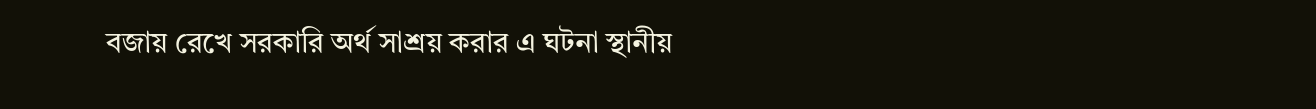বজায় রেখে সরকারি অর্থ সাশ্রয় করার এ ঘটনা স্থানীয়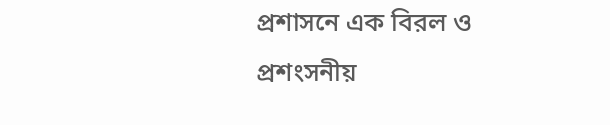প্রশাসনে এক বিরল ও প্রশংসনীয়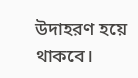উদাহরণ হয়ে থাকবে।